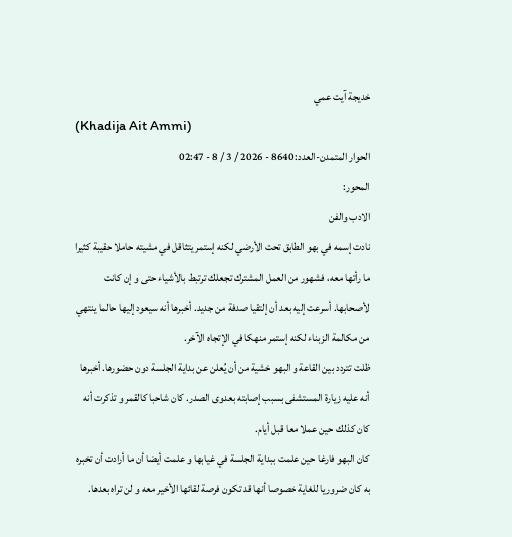خديجة آيت عمي
(Khadija Ait Ammi)
الحوار المتمدن-العدد: 8640 - 2026 / 3 / 8 - 02:47
المحور:
الادب والفن
نادت إسمه في بهو الطابق تحت الأرضي لكنه إستمر يتثاقل في مشيته حاملا حقيبة كثيرا ما رأتها معه، فشهور من العمل المشترك تجعلك ترتبط بالأشياء حتى و إن كانت لأصحابها. أسرعت إليه بعد أن إلتقيا صدفة من جديد. أخبرها أنه سيعود إليها حالما ينتهي من مكالمة الزبناء لكنه إستمر منهكا في الإتجاه الآخر.
ظلت تتردد بين القاعة و البهو خشية من أن يُعلن عن بداية الجلسة دون حضورها. أخبرها أنه عليه زيارة المستشفى بسبب إصابته بعدوى الصدر. كان شاحبا كالقمر و تذكرت أنه كان كذلك حين عملا معا قبل أيام.
كان البهو فارغا حين علمت ببداية الجلسة في غيابها و علمت أيضا أن ما أرادت أن تخبره به كان ضروريا للغاية خصوصا أنها قد تكون فرصة لقائها الأخير معه و لن تراه بعدها.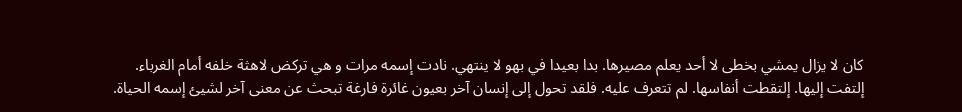كان لا يزال يمشي بخطى لا أحد يعلم مصيرها. بدا بعيدا في بهو لا ينتهي. نادت إسمه مرات و هي تركض لاهثة خلفه أمام الغرباء.
إلتفت إليها. إلتقطت أنفاسها. لم تتعرف عليه. فلقد تحول إلى إنسان آخر بعيون غائرة فارغة تبحث عن معنى آخر لشيئ إسمه الحياة.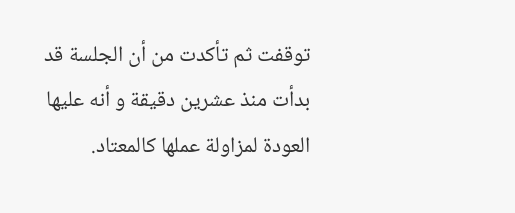توقفت ثم تأكدت من أن الجلسة قد بدأت منذ عشرين دقيقة و أنه عليها العودة لمزاولة عملها كالمعتاد.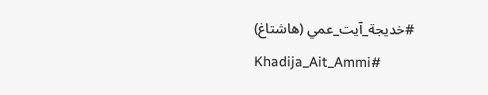#خديجة_آيت_عمي (هاشتاغ)
Khadija_Ait_Ammi#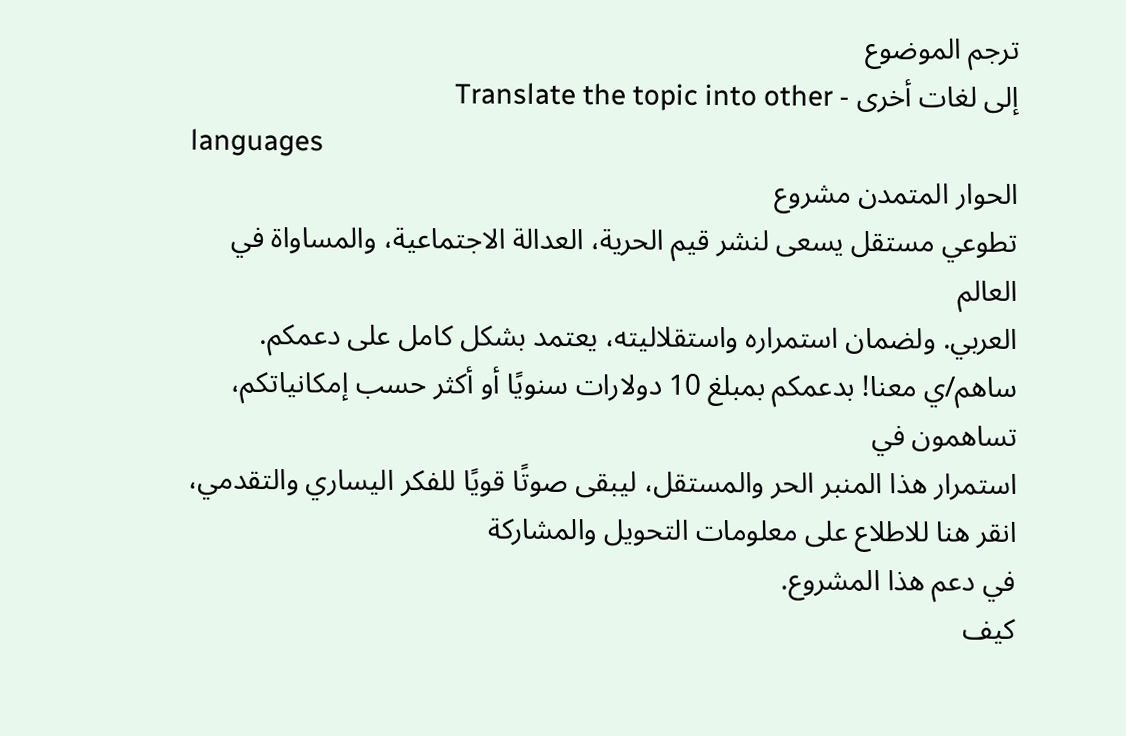ترجم الموضوع
إلى لغات أخرى - Translate the topic into other
languages
الحوار المتمدن مشروع
تطوعي مستقل يسعى لنشر قيم الحرية، العدالة الاجتماعية، والمساواة في العالم
العربي. ولضمان استمراره واستقلاليته، يعتمد بشكل كامل على دعمكم.
ساهم/ي معنا! بدعمكم بمبلغ 10 دولارات سنويًا أو أكثر حسب إمكانياتكم، تساهمون في
استمرار هذا المنبر الحر والمستقل، ليبقى صوتًا قويًا للفكر اليساري والتقدمي،
انقر هنا للاطلاع على معلومات التحويل والمشاركة
في دعم هذا المشروع.
كيف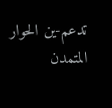تدعم-ين الحوار المتمدن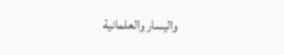واليسار والعلمانية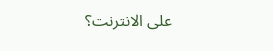على الانترنت؟